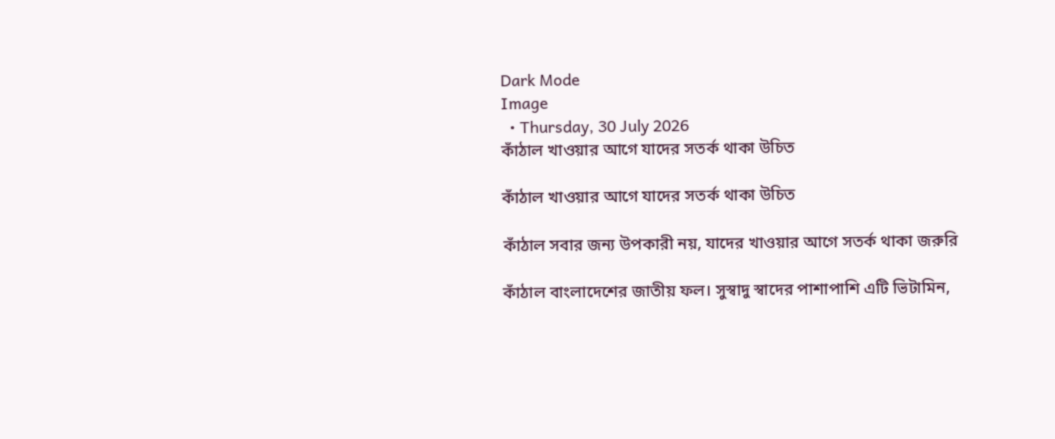Dark Mode
Image
  • Thursday, 30 July 2026
কাঁঠাল খাওয়ার আগে যাদের সতর্ক থাকা উচিত

কাঁঠাল খাওয়ার আগে যাদের সতর্ক থাকা উচিত

কাঁঠাল সবার জন্য উপকারী নয়, যাদের খাওয়ার আগে সতর্ক থাকা জরুরি

কাঁঠাল বাংলাদেশের জাতীয় ফল। সুস্বাদু স্বাদের পাশাপাশি এটি ভিটামিন,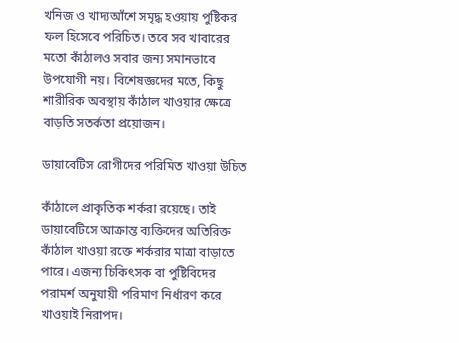খনিজ ও খাদ্যআঁশে সমৃদ্ধ হওয়ায় পুষ্টিকর ফল হিসেবে পরিচিত। তবে সব খাবারের মতো কাঁঠালও সবার জন্য সমানভাবে উপযোগী নয়। বিশেষজ্ঞদের মতে, কিছু শারীরিক অবস্থায় কাঁঠাল খাওয়ার ক্ষেত্রে বাড়তি সতর্কতা প্রয়োজন।

ডায়াবেটিস রোগীদের পরিমিত খাওয়া উচিত

কাঁঠালে প্রাকৃতিক শর্করা রয়েছে। তাই ডায়াবেটিসে আক্রান্ত ব্যক্তিদের অতিরিক্ত কাঁঠাল খাওয়া রক্তে শর্করার মাত্রা বাড়াতে পারে। এজন্য চিকিৎসক বা পুষ্টিবিদের পরামর্শ অনুযায়ী পরিমাণ নির্ধারণ করে খাওয়াই নিরাপদ।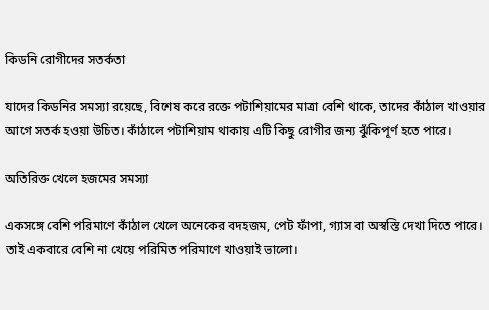কিডনি রোগীদের সতর্কতা

যাদের কিডনির সমস্যা রয়েছে, বিশেষ করে রক্তে পটাশিয়ামের মাত্রা বেশি থাকে, তাদের কাঁঠাল খাওয়ার আগে সতর্ক হওয়া উচিত। কাঁঠালে পটাশিয়াম থাকায় এটি কিছু রোগীর জন্য ঝুঁকিপূর্ণ হতে পারে।

অতিরিক্ত খেলে হজমের সমস্যা

একসঙ্গে বেশি পরিমাণে কাঁঠাল খেলে অনেকের বদহজম, পেট ফাঁপা, গ্যাস বা অস্বস্তি দেখা দিতে পারে। তাই একবারে বেশি না খেয়ে পরিমিত পরিমাণে খাওয়াই ভালো।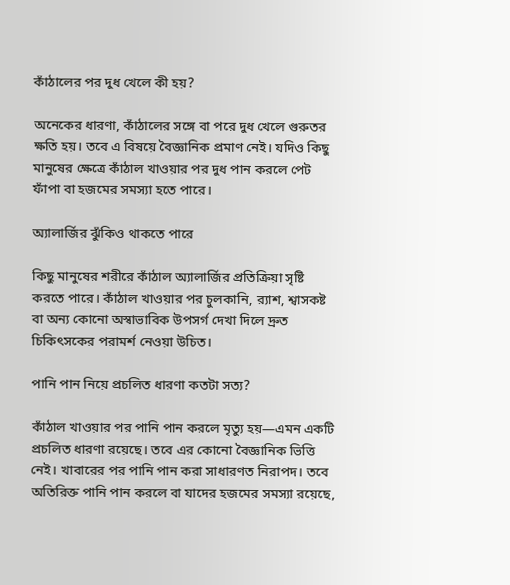কাঁঠালের পর দুধ খেলে কী হয়?

অনেকের ধারণা, কাঁঠালের সঙ্গে বা পরে দুধ খেলে গুরুতর ক্ষতি হয়। তবে এ বিষয়ে বৈজ্ঞানিক প্রমাণ নেই। যদিও কিছু মানুষের ক্ষেত্রে কাঁঠাল খাওয়ার পর দুধ পান করলে পেট ফাঁপা বা হজমের সমস্যা হতে পারে।

অ্যালার্জির ঝুঁকিও থাকতে পারে

কিছু মানুষের শরীরে কাঁঠাল অ্যালার্জির প্রতিক্রিয়া সৃষ্টি করতে পারে। কাঁঠাল খাওয়ার পর চুলকানি, র‍্যাশ, শ্বাসকষ্ট বা অন্য কোনো অস্বাভাবিক উপসর্গ দেখা দিলে দ্রুত চিকিৎসকের পরামর্শ নেওয়া উচিত।

পানি পান নিয়ে প্রচলিত ধারণা কতটা সত্য?

কাঁঠাল খাওয়ার পর পানি পান করলে মৃত্যু হয়—এমন একটি প্রচলিত ধারণা রয়েছে। তবে এর কোনো বৈজ্ঞানিক ভিত্তি নেই। খাবারের পর পানি পান করা সাধারণত নিরাপদ। তবে অতিরিক্ত পানি পান করলে বা যাদের হজমের সমস্যা রয়েছে,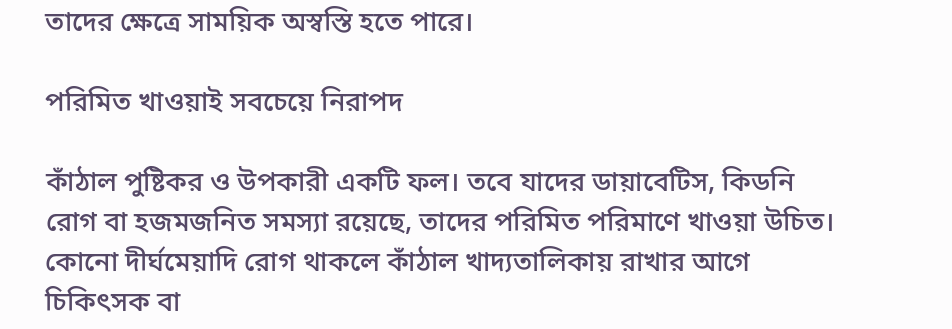তাদের ক্ষেত্রে সাময়িক অস্বস্তি হতে পারে।

পরিমিত খাওয়াই সবচেয়ে নিরাপদ

কাঁঠাল পুষ্টিকর ও উপকারী একটি ফল। তবে যাদের ডায়াবেটিস, কিডনি রোগ বা হজমজনিত সমস্যা রয়েছে, তাদের পরিমিত পরিমাণে খাওয়া উচিত। কোনো দীর্ঘমেয়াদি রোগ থাকলে কাঁঠাল খাদ্যতালিকায় রাখার আগে চিকিৎসক বা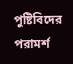পুষ্টিবিদের পরামর্শ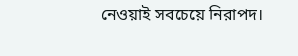নেওয়াই সবচেয়ে নিরাপদ।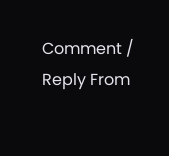Comment / Reply From